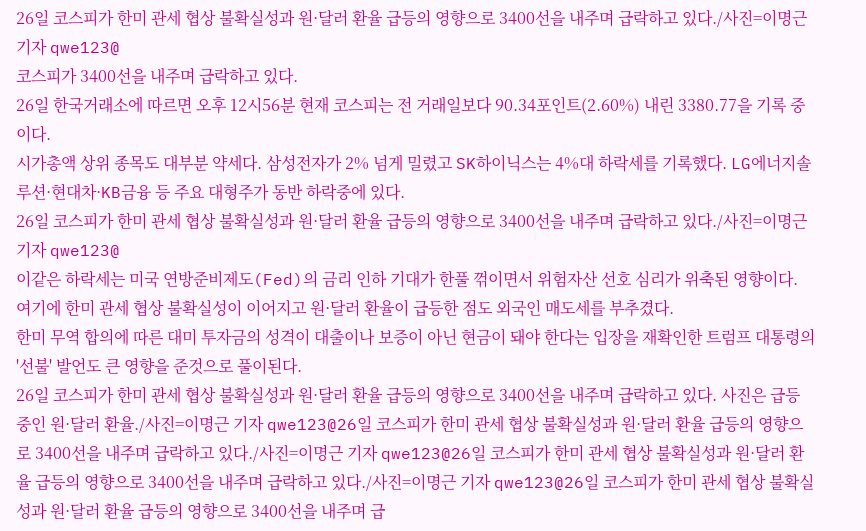26일 코스피가 한미 관세 협상 불확실성과 원·달러 환율 급등의 영향으로 3400선을 내주며 급락하고 있다./사진=이명근 기자 qwe123@
코스피가 3400선을 내주며 급락하고 있다.
26일 한국거래소에 따르면 오후 12시56분 현재 코스피는 전 거래일보다 90.34포인트(2.60%) 내린 3380.77을 기록 중이다.
시가총액 상위 종목도 대부분 약세다. 삼성전자가 2% 넘게 밀렸고 SK하이닉스는 4%대 하락세를 기록했다. LG에너지솔루션·현대차·KB금융 등 주요 대형주가 동반 하락중에 있다.
26일 코스피가 한미 관세 협상 불확실성과 원·달러 환율 급등의 영향으로 3400선을 내주며 급락하고 있다./사진=이명근 기자 qwe123@
이같은 하락세는 미국 연방준비제도(Fed)의 금리 인하 기대가 한풀 꺾이면서 위험자산 선호 심리가 위축된 영향이다. 여기에 한미 관세 협상 불확실성이 이어지고 원·달러 환율이 급등한 점도 외국인 매도세를 부추겼다.
한미 무역 합의에 따른 대미 투자금의 성격이 대출이나 보증이 아닌 현금이 돼야 한다는 입장을 재확인한 트럼프 대통령의 '선불' 발언도 큰 영향을 준것으로 풀이된다.
26일 코스피가 한미 관세 협상 불확실성과 원·달러 환율 급등의 영향으로 3400선을 내주며 급락하고 있다. 사진은 급등 중인 원·달러 환율./사진=이명근 기자 qwe123@26일 코스피가 한미 관세 협상 불확실성과 원·달러 환율 급등의 영향으로 3400선을 내주며 급락하고 있다./사진=이명근 기자 qwe123@26일 코스피가 한미 관세 협상 불확실성과 원·달러 환율 급등의 영향으로 3400선을 내주며 급락하고 있다./사진=이명근 기자 qwe123@26일 코스피가 한미 관세 협상 불확실성과 원·달러 환율 급등의 영향으로 3400선을 내주며 급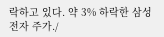락하고 있다. 약 3% 하락한 삼성전자 주가./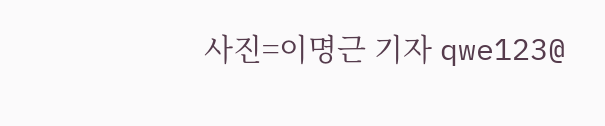사진=이명근 기자 qwe123@